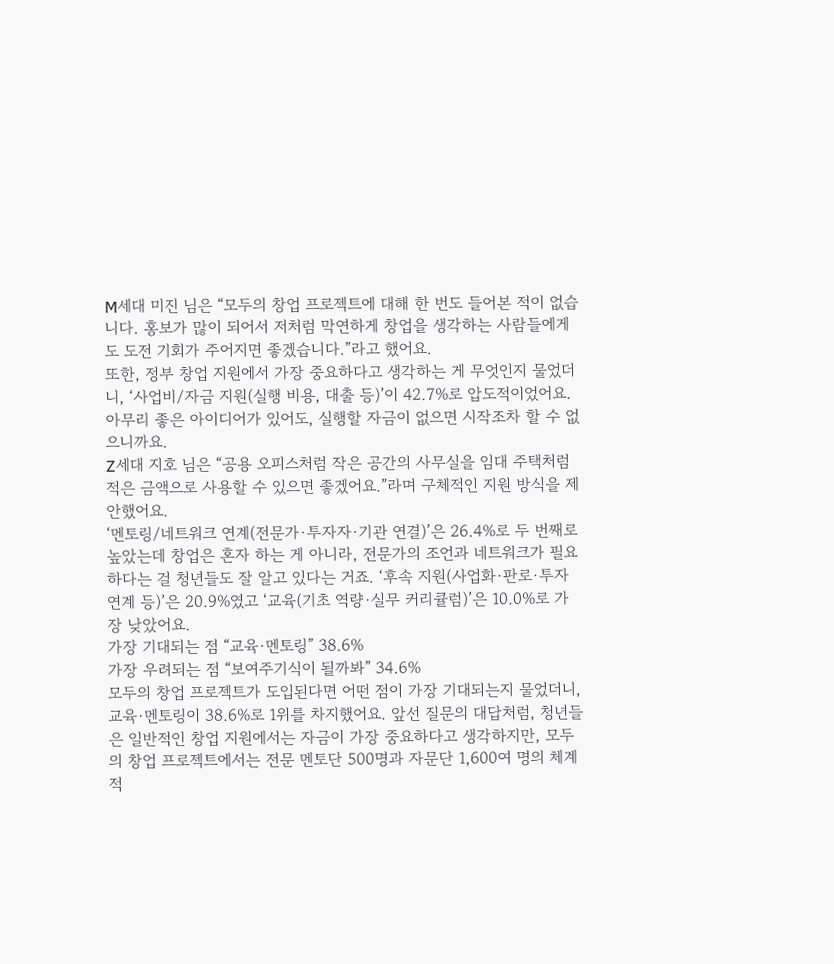M세대 미진 님은 “모두의 창업 프로젝트에 대해 한 번도 들어본 적이 없습니다. 홍보가 많이 되어서 저처럼 막연하게 창업을 생각하는 사람들에게도 도전 기회가 주어지면 좋겠습니다.”라고 했어요.
또한, 정부 창업 지원에서 가장 중요하다고 생각하는 게 무엇인지 물었더니, ‘사업비/자금 지원(실행 비용, 대출 등)’이 42.7%로 압도적이었어요. 아무리 좋은 아이디어가 있어도, 실행할 자금이 없으면 시작조차 할 수 없으니까요.
Z세대 지호 님은 “공용 오피스처럼 작은 공간의 사무실을 임대 주택처럼 적은 금액으로 사용할 수 있으면 좋겠어요.”라며 구체적인 지원 방식을 제안했어요.
‘멘토링/네트워크 연계(전문가·투자자·기관 연결)’은 26.4%로 두 번째로 높았는데 창업은 혼자 하는 게 아니라, 전문가의 조언과 네트워크가 필요하다는 걸 청년들도 잘 알고 있다는 거죠. ‘후속 지원(사업화·판로·투자 연계 등)’은 20.9%였고 ‘교육(기초 역량·실무 커리큘럼)’은 10.0%로 가장 낮았어요.
가장 기대되는 점 “교육·멘토링” 38.6%
가장 우려되는 점 “보여주기식이 될까봐” 34.6%
모두의 창업 프로젝트가 도입된다면 어떤 점이 가장 기대되는지 물었더니, 교육·멘토링이 38.6%로 1위를 차지했어요. 앞선 질문의 대답처럼, 청년들은 일반적인 창업 지원에서는 자금이 가장 중요하다고 생각하지만, 모두의 창업 프로젝트에서는 전문 멘토단 500명과 자문단 1,600여 명의 체계적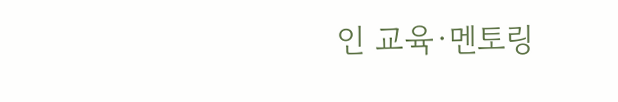인 교육·멘토링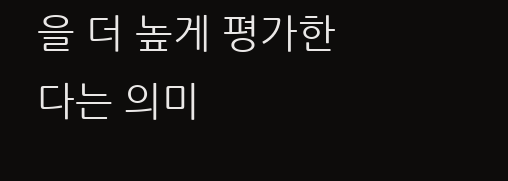을 더 높게 평가한다는 의미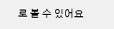로 볼 수 있어요